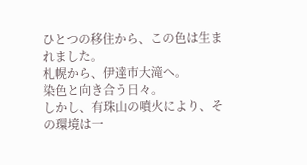ひとつの移住から、この色は生まれました。
札幌から、伊達市大滝へ。
染色と向き合う日々。
しかし、有珠山の噴火により、その環境は一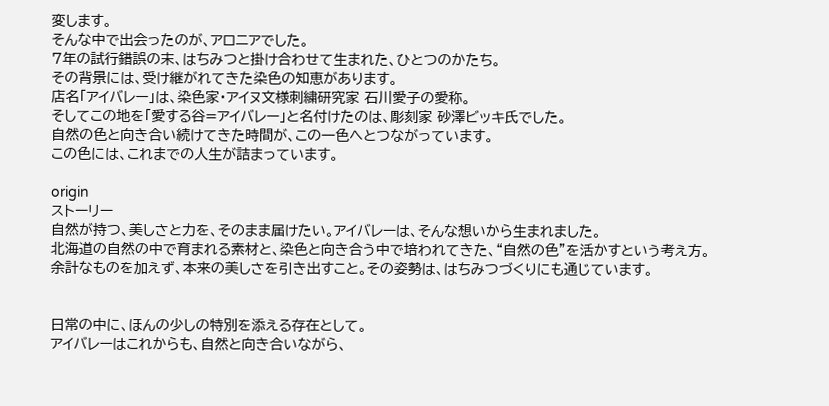変します。
そんな中で出会ったのが、アロニアでした。
7年の試行錯誤の末、はちみつと掛け合わせて生まれた、ひとつのかたち。
その背景には、受け継がれてきた染色の知恵があります。
店名「アイバレー」は、染色家・アイヌ文様刺繍研究家 石川愛子の愛称。
そしてこの地を「愛する谷=アイバレー」と名付けたのは、彫刻家 砂澤ビッキ氏でした。
自然の色と向き合い続けてきた時間が、この一色へとつながっています。
この色には、これまでの人生が詰まっています。

origin
ストーリー
自然が持つ、美しさと力を、そのまま届けたい。アイバレーは、そんな想いから生まれました。
北海道の自然の中で育まれる素材と、染色と向き合う中で培われてきた、“自然の色”を活かすという考え方。
余計なものを加えず、本来の美しさを引き出すこと。その姿勢は、はちみつづくりにも通じています。


日常の中に、ほんの少しの特別を添える存在として。
アイバレーはこれからも、自然と向き合いながら、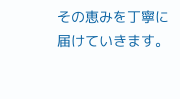その恵みを丁寧に届けていきます。